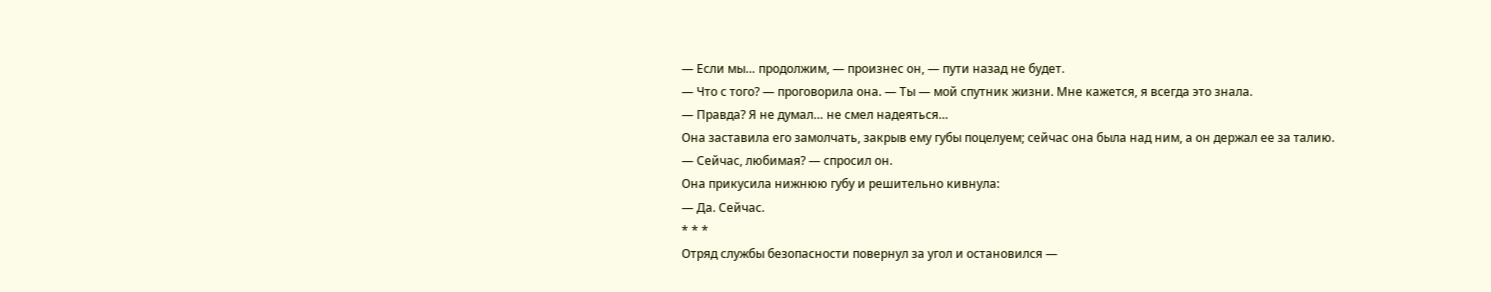— Если мы… продолжим, — произнес он, — пути назад не будет.
— Что с того? — проговорила она. — Ты — мой спутник жизни. Мне кажется, я всегда это знала.
— Правда? Я не думал… не смел надеяться…
Она заставила его замолчать, закрыв ему губы поцелуем; сейчас она была над ним, а он держал ее за талию.
— Сейчас, любимая? — спросил он.
Она прикусила нижнюю губу и решительно кивнула:
— Да. Сейчас.
* * *
Отряд службы безопасности повернул за угол и остановился —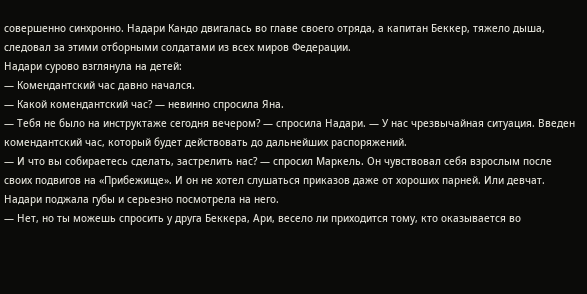совершенно синхронно. Надари Кандо двигалась во главе своего отряда, а капитан Беккер, тяжело дыша, следовал за этими отборными солдатами из всех миров Федерации.
Надари сурово взглянула на детей:
— Комендантский час давно начался.
— Какой комендантский час? — невинно спросила Яна.
— Тебя не было на инструктаже сегодня вечером? — спросила Надари. — У нас чрезвычайная ситуация. Введен комендантский час, который будет действовать до дальнейших распоряжений.
— И что вы собираетесь сделать, застрелить нас? — спросил Маркель. Он чувствовал себя взрослым после своих подвигов на «Прибежище». И он не хотел слушаться приказов даже от хороших парней. Или девчат.
Надари поджала губы и серьезно посмотрела на него.
— Нет, но ты можешь спросить у друга Беккера, Ари, весело ли приходится тому, кто оказывается во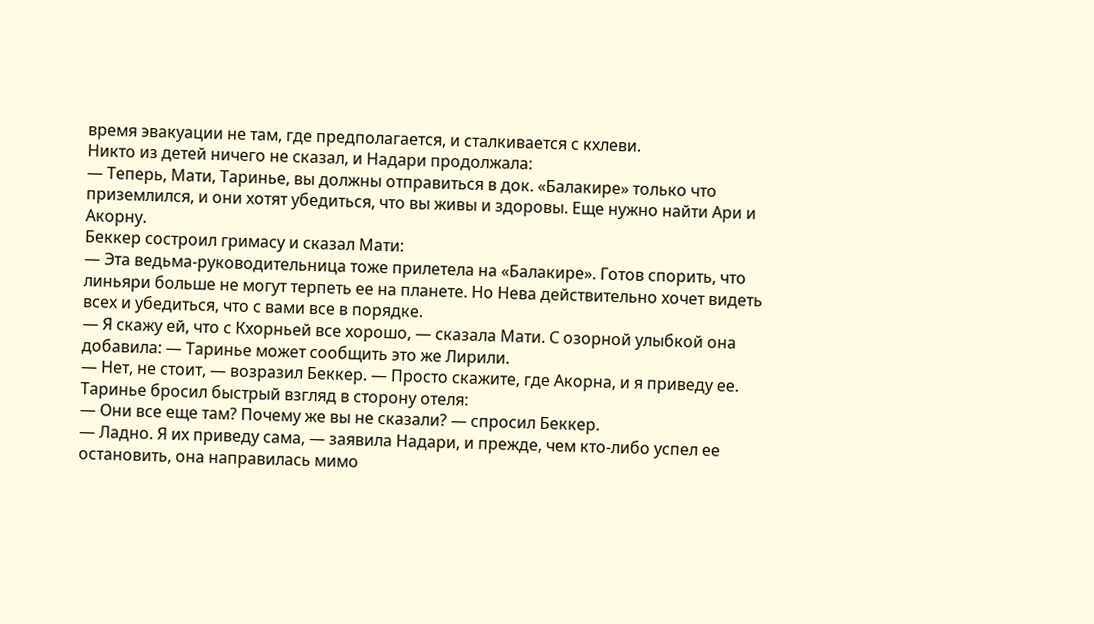время эвакуации не там, где предполагается, и сталкивается с кхлеви.
Никто из детей ничего не сказал, и Надари продолжала:
— Теперь, Мати, Таринье, вы должны отправиться в док. «Балакире» только что приземлился, и они хотят убедиться, что вы живы и здоровы. Еще нужно найти Ари и Акорну.
Беккер состроил гримасу и сказал Мати:
— Эта ведьма-руководительница тоже прилетела на «Балакире». Готов спорить, что линьяри больше не могут терпеть ее на планете. Но Нева действительно хочет видеть всех и убедиться, что с вами все в порядке.
— Я скажу ей, что с Кхорньей все хорошо, — сказала Мати. С озорной улыбкой она добавила: — Таринье может сообщить это же Лирили.
— Нет, не стоит, — возразил Беккер. — Просто скажите, где Акорна, и я приведу ее.
Таринье бросил быстрый взгляд в сторону отеля:
— Они все еще там? Почему же вы не сказали? — спросил Беккер.
— Ладно. Я их приведу сама, — заявила Надари, и прежде, чем кто-либо успел ее остановить, она направилась мимо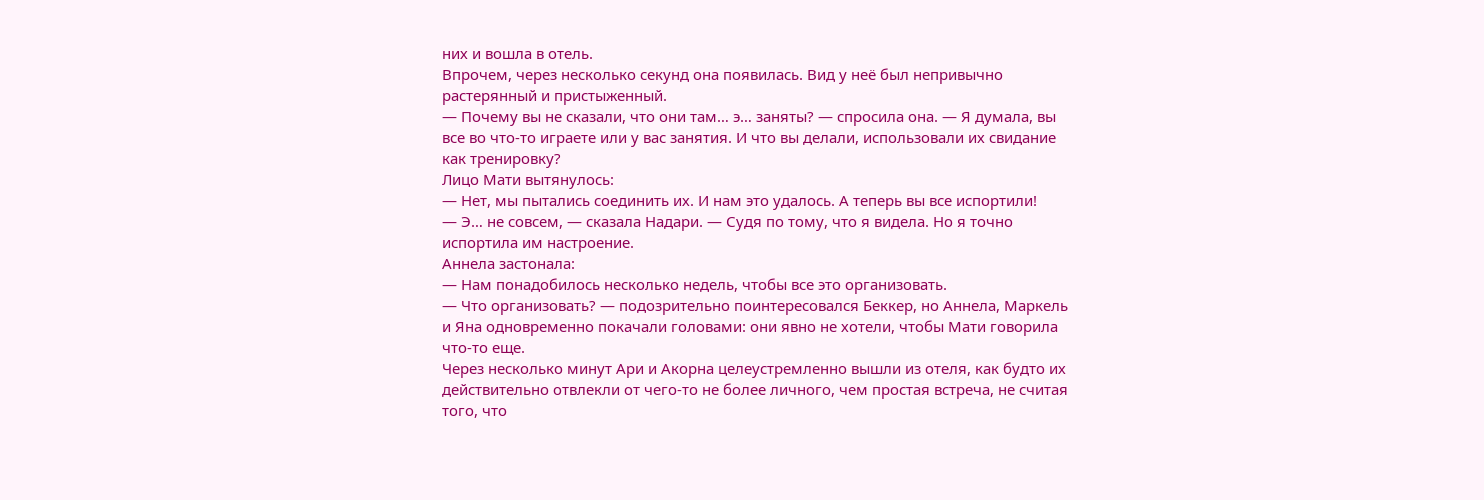них и вошла в отель.
Впрочем, через несколько секунд она появилась. Вид у неё был непривычно растерянный и пристыженный.
— Почему вы не сказали, что они там… э… заняты? — спросила она. — Я думала, вы все во что-то играете или у вас занятия. И что вы делали, использовали их свидание как тренировку?
Лицо Мати вытянулось:
— Нет, мы пытались соединить их. И нам это удалось. А теперь вы все испортили!
— Э… не совсем, — сказала Надари. — Судя по тому, что я видела. Но я точно испортила им настроение.
Аннела застонала:
— Нам понадобилось несколько недель, чтобы все это организовать.
— Что организовать? — подозрительно поинтересовался Беккер, но Аннела, Маркель и Яна одновременно покачали головами: они явно не хотели, чтобы Мати говорила что-то еще.
Через несколько минут Ари и Акорна целеустремленно вышли из отеля, как будто их действительно отвлекли от чего-то не более личного, чем простая встреча, не считая того, что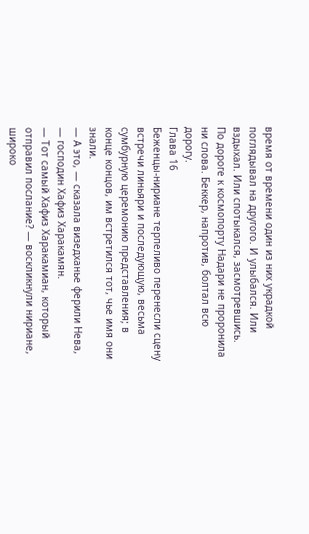время от времени один из них украдкой поглядывал на другого. И улыбался. Или вздыхал. Или спотыкался, засмотревшись.
По дороге к космопорту Надари не проронила ни слова. Беккер, напротив, болтал всю дорогу.
Глава 16
Беженцы-нириане терпеливо перенесли сцену встречи линьяри и последующую, весьма сумбурную церемонию представления; в конце концов, им встретился тот, чье имя они знали.
— А это, — сказала визедханье ферили Нева, — господин Хафиз Харакамян.
— Тот самый Хафиз Харакамиан, который отправил послание? — воскликнули нириане, широко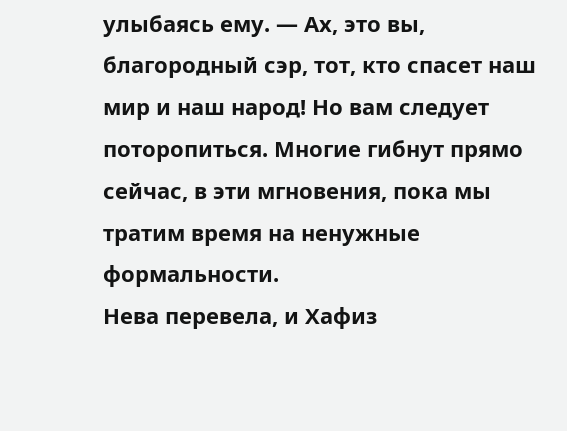улыбаясь ему. — Ах, это вы, благородный сэр, тот, кто спасет наш мир и наш народ! Но вам следует поторопиться. Многие гибнут прямо сейчас, в эти мгновения, пока мы тратим время на ненужные формальности.
Нева перевела, и Хафиз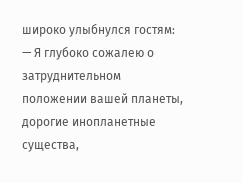широко улыбнулся гостям:
— Я глубоко сожалею о затруднительном положении вашей планеты, дорогие инопланетные существа,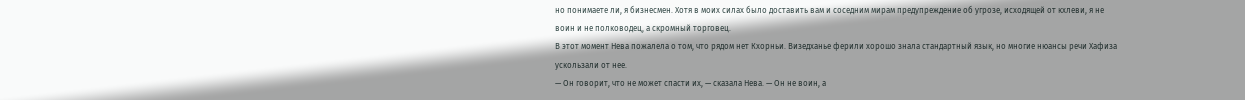но понимаете ли, я бизнесмен. Хотя в моих силах было доставить вам и соседним мирам предупреждение об угрозе, исходящей от кхлеви, я не воин и не полководец, а скромный торговец.
В этот момент Нева пожалела о том, что рядом нет Кхорньи. Визедханье ферили хорошо знала стандартный язык, но многие нюансы речи Хафиза ускользали от нее.
— Он говорит, что не может спасти их, — сказала Нева. — Он не воин, а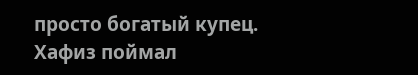просто богатый купец.
Хафиз поймал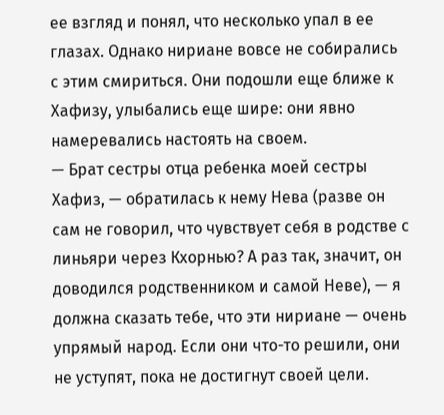ее взгляд и понял, что несколько упал в ее глазах. Однако нириане вовсе не собирались с этим смириться. Они подошли еще ближе к Хафизу, улыбались еще шире: они явно намеревались настоять на своем.
— Брат сестры отца ребенка моей сестры Хафиз, — обратилась к нему Нева (разве он сам не говорил, что чувствует себя в родстве с линьяри через Кхорнью? А раз так, значит, он доводился родственником и самой Неве), — я должна сказать тебе, что эти нириане — очень упрямый народ. Если они что-то решили, они не уступят, пока не достигнут своей цели.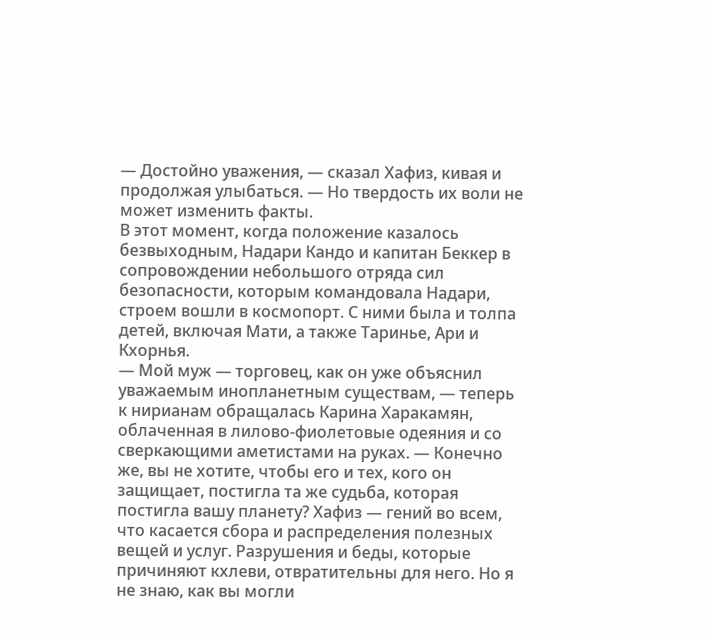— Достойно уважения, — сказал Хафиз, кивая и продолжая улыбаться. — Но твердость их воли не может изменить факты.
В этот момент, когда положение казалось безвыходным, Надари Кандо и капитан Беккер в сопровождении небольшого отряда сил безопасности, которым командовала Надари, строем вошли в космопорт. С ними была и толпа детей, включая Мати, а также Таринье, Ари и Кхорнья.
— Мой муж — торговец, как он уже объяснил уважаемым инопланетным существам, — теперь к нирианам обращалась Карина Харакамян, облаченная в лилово-фиолетовые одеяния и со сверкающими аметистами на руках. — Конечно же, вы не хотите, чтобы его и тех, кого он защищает, постигла та же судьба, которая постигла вашу планету? Хафиз — гений во всем, что касается сбора и распределения полезных вещей и услуг. Разрушения и беды, которые причиняют кхлеви, отвратительны для него. Но я не знаю, как вы могли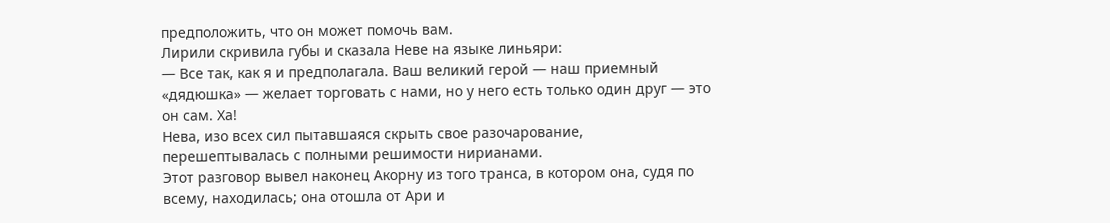предположить, что он может помочь вам.
Лирили скривила губы и сказала Неве на языке линьяри:
— Все так, как я и предполагала. Ваш великий герой — наш приемный «дядюшка» — желает торговать с нами, но у него есть только один друг — это он сам. Ха!
Нева, изо всех сил пытавшаяся скрыть свое разочарование, перешептывалась с полными решимости нирианами.
Этот разговор вывел наконец Акорну из того транса, в котором она, судя по всему, находилась; она отошла от Ари и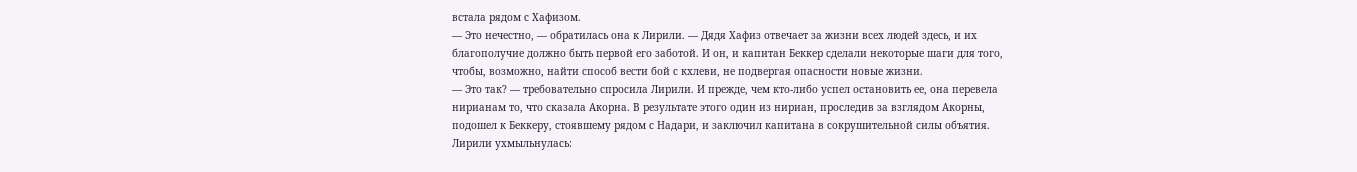встала рядом с Хафизом.
— Это нечестно, — обратилась она к Лирили. — Дядя Хафиз отвечает за жизни всех людей здесь, и их благополучие должно быть первой его заботой. И он, и капитан Беккер сделали некоторые шаги для того, чтобы, возможно, найти способ вести бой с кхлеви, не подвергая опасности новые жизни.
— Это так? — требовательно спросила Лирили. И прежде, чем кто-либо успел остановить ее, она перевела нирианам то, что сказала Акорна. В результате этого один из нириан, проследив за взглядом Акорны, подошел к Беккеру, стоявшему рядом с Надари, и заключил капитана в сокрушительной силы объятия.
Лирили ухмыльнулась: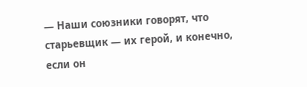— Наши союзники говорят, что старьевщик — их герой, и конечно, если он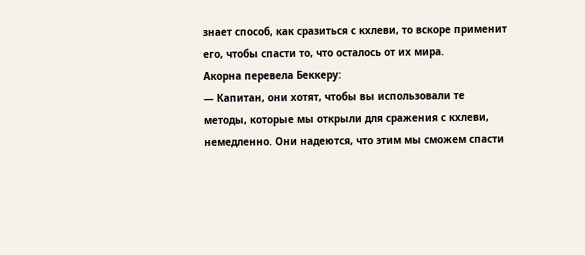знает способ, как сразиться с кхлеви, то вскоре применит его, чтобы спасти то, что осталось от их мира.
Акорна перевела Беккеру:
— Капитан, они хотят, чтобы вы использовали те методы, которые мы открыли для сражения с кхлеви, немедленно. Они надеются, что этим мы сможем спасти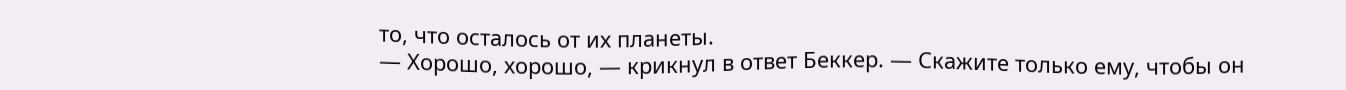то, что осталось от их планеты.
— Хорошо, хорошо, — крикнул в ответ Беккер. — Скажите только ему, чтобы он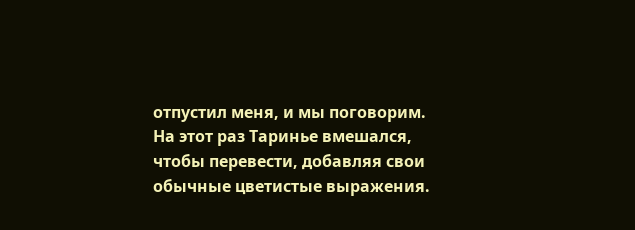отпустил меня, и мы поговорим.
На этот раз Таринье вмешался, чтобы перевести, добавляя свои обычные цветистые выражения.